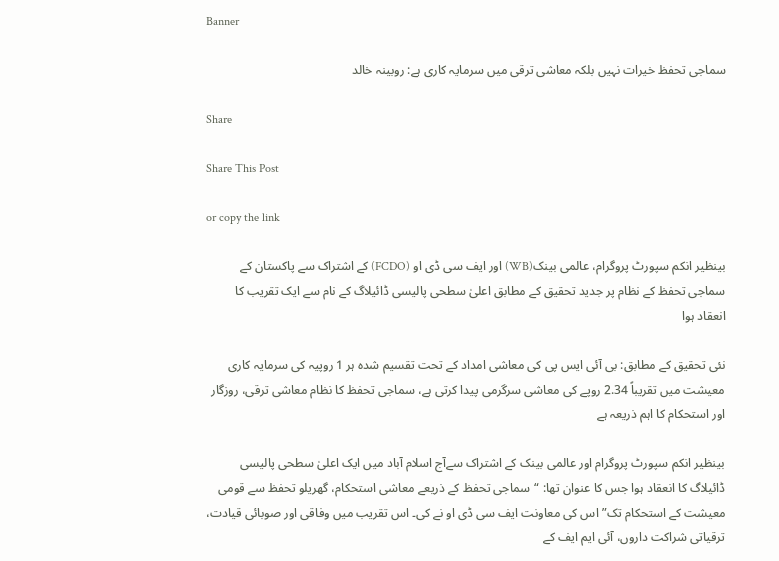Banner

سماجی تحفظ خیرات نہیں بلکہ معاشی ترقی میں سرمایہ کاری ہے: روبینہ خالد

Share

Share This Post

or copy the link

بینظیر انکم سپورٹ پروگرام، عالمی بینک(WB) اور ایف سی ڈی او (FCDO) کے اشتراک سے پاکستان کے سماجی تحفظ کے نظام پر جدید تحقیق کے مطابق اعلیٰ سطحی پالیسی ڈائیلاگ کے نام سے ایک تقریب کا انعقاد ہوا

نئی تحقیق کے مطابق: بی آئی ایس پی کی معاشی امداد کے تحت تقسیم شدہ ہر 1 روپیہ کی سرمایہ کاری معیشت میں تقریباً 2.34 روپے کی معاشی سرگرمی پیدا کرتی ہے، سماجی تحفظ کا نظام معاشی ترقی، روزگار اور استحکام کا اہم ذریعہ ہے

بینظیر انکم سپورٹ پروگرام اور عالمی بینک کے اشتراک سےآج اسلام آباد میں ایک اعلیٰ سطحی پالیسی ڈائیلاگ کا انعقاد ہوا جس کا عنوان تھا: “سماجی تحفظ کے ذریعے معاشی استحکام، گھریلو تحفظ سے قومی معیشت کے استحکام تک” اس کی معاونت ایف سی ڈی او نے کی۔ اس تقریب میں وفاقی اور صوبائی قیادت، ترقیاتی شراکت داروں، آئی ایم ایف کے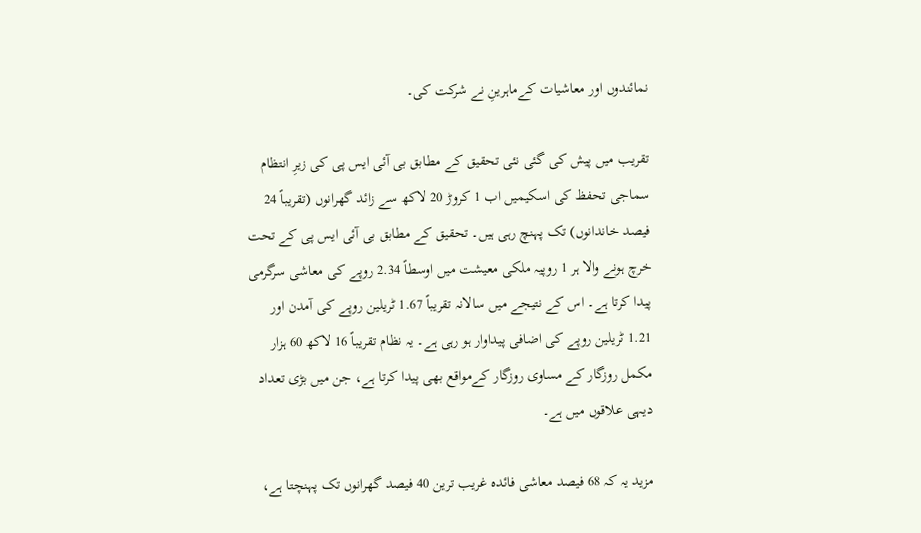نمائندوں اور معاشیات کےماہرینِ نے شرکت کی۔

تقریب میں پیش کی گئی نئی تحقیق کے مطابق بی آئی ایس پی کی زیرِ انتظام سماجی تحفظ کی اسکیمیں اب 1 کروڑ 20 لاکھ سے زائد گھرانوں (تقریباً 24 فیصد خاندانوں) تک پہنچ رہی ہیں۔ تحقیق کے مطابق بی آئی ایس پی کے تحت خرچ ہونے والا ہر 1 روپیہ ملکی معیشت میں اوسطاً 2.34 روپے کی معاشی سرگرمی پیدا کرتا ہے۔ اس کے نتیجے میں سالانہ تقریباً 1.67 ٹریلین روپے کی آمدن اور 1.21 ٹریلین روپے کی اضافی پیداوار ہو رہی ہے۔ یہ نظام تقریباً 16 لاکھ 60 ہزار مکمل روزگار کے مساوی روزگار کےمواقع بھی پیدا کرتا ہے، جن میں بڑی تعداد دیہی علاقوں میں ہے۔

مزید یہ کہ 68 فیصد معاشی فائدہ غریب ترین 40 فیصد گھرانوں تک پہنچتا ہے،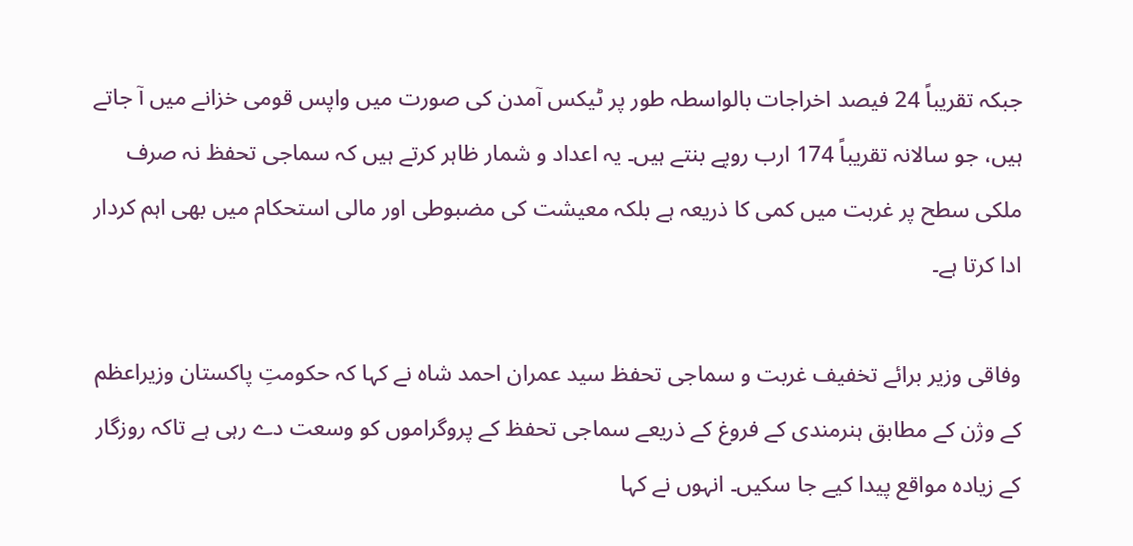جبکہ تقریباً 24 فیصد اخراجات بالواسطہ طور پر ٹیکس آمدن کی صورت میں واپس قومی خزانے میں آ جاتے ہیں، جو سالانہ تقریباً 174 ارب روپے بنتے ہیں۔ یہ اعداد و شمار ظاہر کرتے ہیں کہ سماجی تحفظ نہ صرف ملکی سطح پر غربت میں کمی کا ذریعہ ہے بلکہ معیشت کی مضبوطی اور مالی استحکام میں بھی اہم کردار ادا کرتا ہے۔

وفاقی وزیر برائے تخفیف غربت و سماجی تحفظ سید عمران احمد شاہ نے کہا کہ حکومتِ پاکستان وزیراعظم کے وژن کے مطابق ہنرمندی کے فروغ کے ذریعے سماجی تحفظ کے پروگراموں کو وسعت دے رہی ہے تاکہ روزگار کے زیادہ مواقع پیدا کیے جا سکیں۔ انہوں نے کہا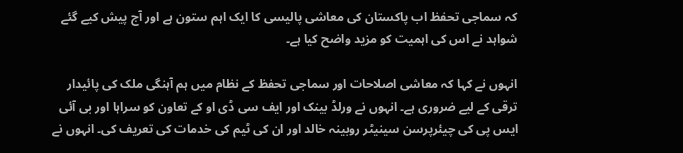کہ سماجی تحفظ اب پاکستان کی معاشی پالیسی کا ایک اہم ستون ہے اور آج پیش کیے گئے شواہد نے اس کی اہمیت کو مزید واضح کیا ہے۔

انہوں نے کہا کہ معاشی اصلاحات اور سماجی تحفظ کے نظام میں ہم آہنگی ملک کی پائیدار ترقی کے لیے ضروری ہے۔ انہوں نے ورلڈ بینک اور ایف سی ڈی او کے تعاون کو سراہا اور بی آئی ایس پی کی چیئرپرسن سینیٹر روبینہ خالد اور ان کی ٹیم کی خدمات کی تعریف کی۔ انہوں نے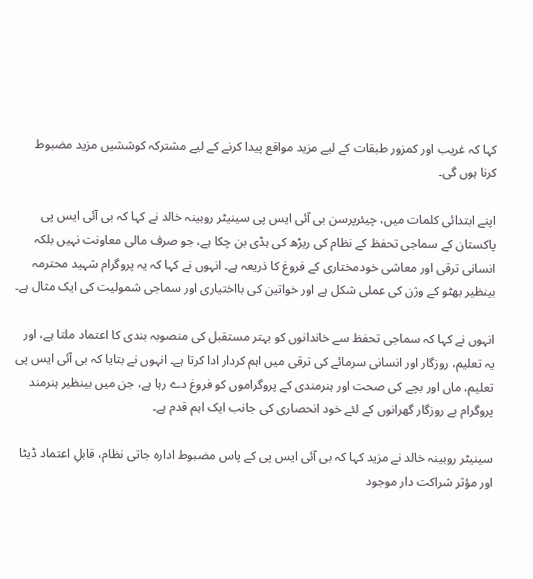کہا کہ غریب اور کمزور طبقات کے لیے مزید مواقع پیدا کرنے کے لیے مشترکہ کوششیں مزید مضبوط کرنا ہوں گی۔

اپنے ابتدائی کلمات میں، چیئرپرسن بی آئی ایس پی سینیٹر روبینہ خالد نے کہا کہ بی آئی ایس پی پاکستان کے سماجی تحفظ کے نظام کی ریڑھ کی ہڈی بن چکا ہے، جو صرف مالی معاونت نہیں بلکہ انسانی ترقی اور معاشی خودمختاری کے فروغ کا ذریعہ ہے۔ انہوں نے کہا کہ یہ پروگرام شہید محترمہ بینظیر بھٹو کے وژن کی عملی شکل ہے اور خواتین کی بااختیاری اور سماجی شمولیت کی ایک مثال ہے۔

انہوں نے کہا کہ سماجی تحفظ سے خاندانوں کو بہتر مستقبل کی منصوبہ بندی کا اعتماد ملتا ہے، اور یہ تعلیم، روزگار اور انسانی سرمائے کی ترقی میں اہم کردار ادا کرتا ہے۔ انہوں نے بتایا کہ بی آئی ایس پی تعلیم، ماں اور بچے کی صحت اور ہنرمندی کے پروگراموں کو فروغ دے رہا ہے، جن میں بینظیر ہنرمند پروگرام بے روزگار گھرانوں کے لئے خود انحصاری کی جانب ایک اہم قدم ہے۔

سینیٹر روبینہ خالد نے مزید کہا کہ بی آئی ایس پی کے پاس مضبوط ادارہ جاتی نظام، قابلِ اعتماد ڈیٹا اور مؤثر شراکت دار موجود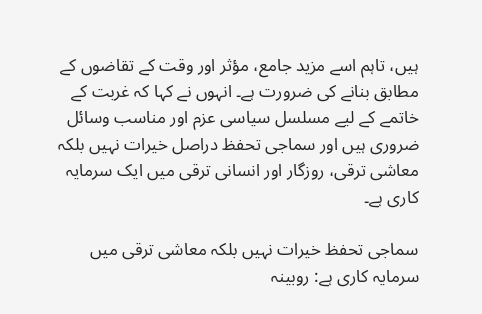ہیں، تاہم اسے مزید جامع، مؤثر اور وقت کے تقاضوں کے مطابق بنانے کی ضرورت ہے۔ انہوں نے کہا کہ غربت کے خاتمے کے لیے مسلسل سیاسی عزم اور مناسب وسائل ضروری ہیں اور سماجی تحفظ دراصل خیرات نہیں بلکہ معاشی ترقی، روزگار اور انسانی ترقی میں ایک سرمایہ کاری ہے۔

سماجی تحفظ خیرات نہیں بلکہ معاشی ترقی میں سرمایہ کاری ہے: روبینہ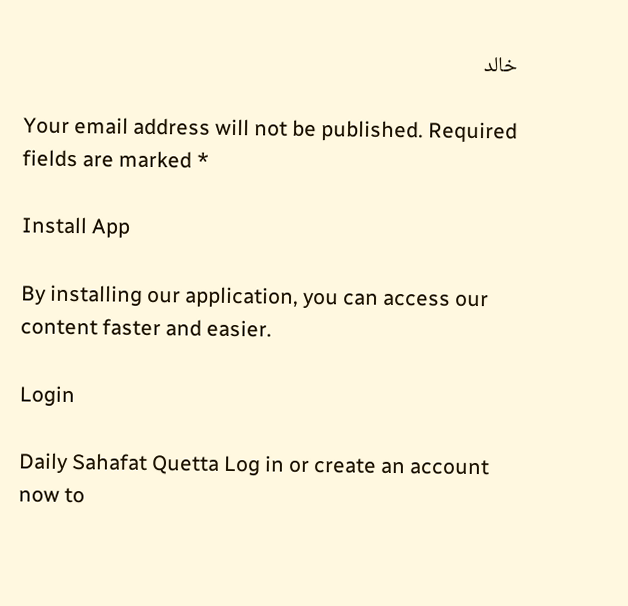خالد

Your email address will not be published. Required fields are marked *

Install App

By installing our application, you can access our content faster and easier.

Login

Daily Sahafat Quetta Log in or create an account now to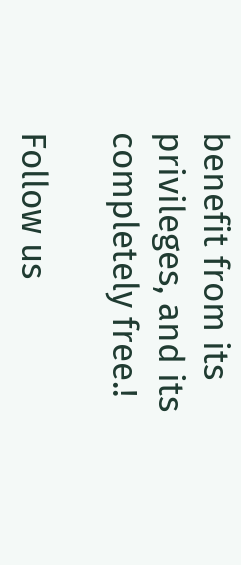benefit from its privileges, and its completely free.!

Follow us